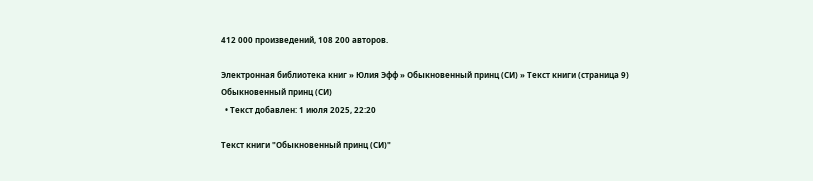412 000 произведений, 108 200 авторов.

Электронная библиотека книг » Юлия Эфф » Обыкновенный принц (СИ) » Текст книги (страница 9)
Обыкновенный принц (СИ)
  • Текст добавлен: 1 июля 2025, 22:20

Текст книги "Обыкновенный принц (СИ)"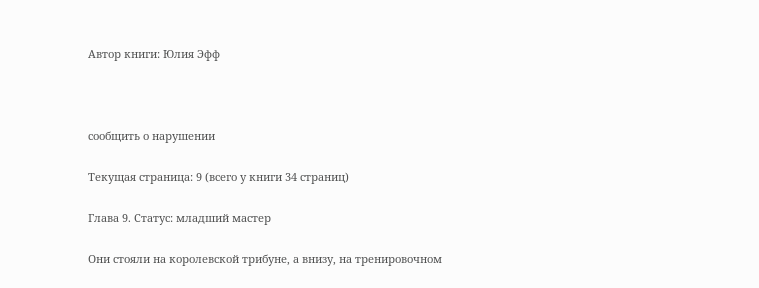Автор книги: Юлия Эфф



сообщить о нарушении

Текущая страница: 9 (всего у книги 34 страниц)

Глава 9. Статус: младший мастер

Они стояли на королевской трибуне, а внизу, на тренировочном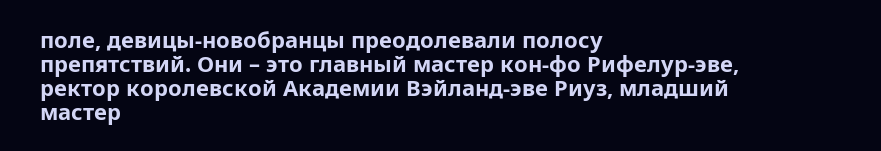поле, девицы-новобранцы преодолевали полосу препятствий. Они – это главный мастер кон-фо Рифелур-эве, ректор королевской Академии Вэйланд-эве Риуз, младший мастер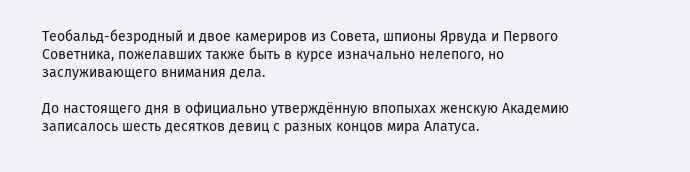Теобальд-безродный и двое камериров из Совета, шпионы Ярвуда и Первого Советника, пожелавших также быть в курсе изначально нелепого, но заслуживающего внимания дела.

До настоящего дня в официально утверждённую впопыхах женскую Академию записалось шесть десятков девиц с разных концов мира Алатуса.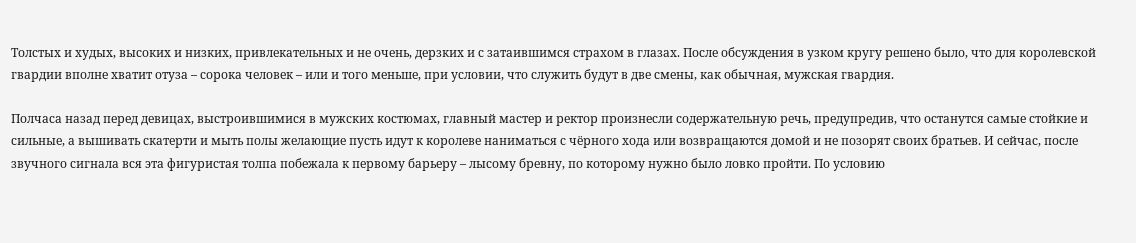Толстых и худых, высоких и низких, привлекательных и не очень, дерзких и с затаившимся страхом в глазах. После обсуждения в узком кругу решено было, что для королевской гвардии вполне хватит отуза – сорока человек – или и того меньше, при условии, что служить будут в две смены, как обычная, мужская гвардия.

Полчаса назад перед девицах, выстроившимися в мужских костюмах, главный мастер и ректор произнесли содержательную речь, предупредив, что останутся самые стойкие и сильные, а вышивать скатерти и мыть полы желающие пусть идут к королеве наниматься с чёрного хода или возвращаются домой и не позорят своих братьев. И сейчас, после звучного сигнала вся эта фигуристая толпа побежала к первому барьеру – лысому бревну, по которому нужно было ловко пройти. По условию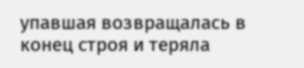упавшая возвращалась в конец строя и теряла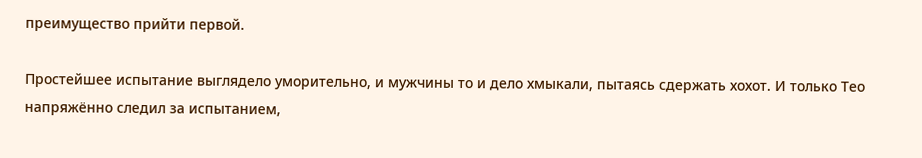преимущество прийти первой.

Простейшее испытание выглядело уморительно, и мужчины то и дело хмыкали, пытаясь сдержать хохот. И только Тео напряжённо следил за испытанием,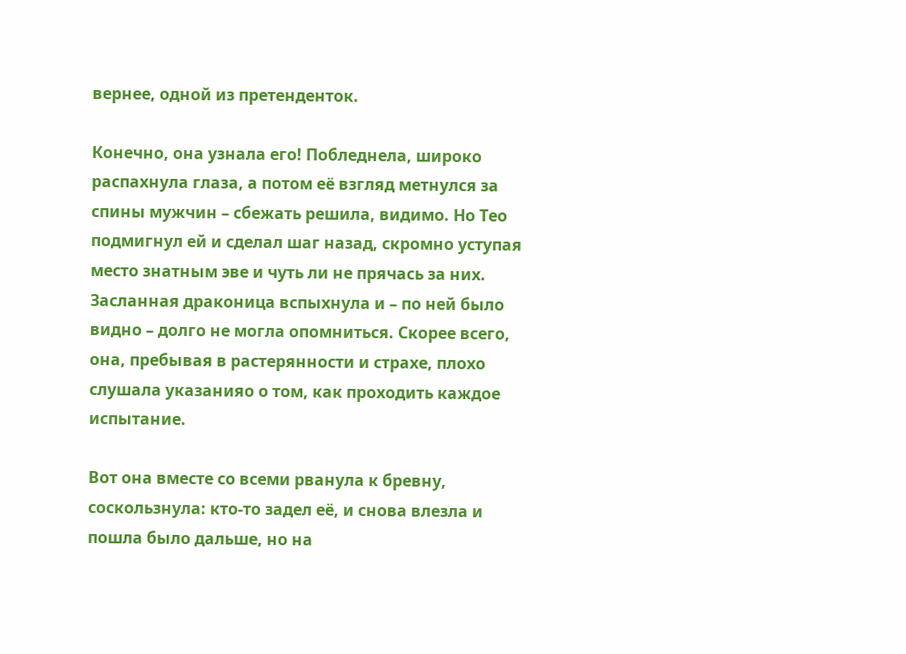вернее, одной из претенденток.

Конечно, она узнала его! Побледнела, широко распахнула глаза, а потом её взгляд метнулся за спины мужчин – сбежать решила, видимо. Но Тео подмигнул ей и сделал шаг назад, скромно уступая место знатным эве и чуть ли не прячась за них. Засланная драконица вспыхнула и – по ней было видно – долго не могла опомниться. Скорее всего, она, пребывая в растерянности и страхе, плохо слушала указанияо о том, как проходить каждое испытание.

Вот она вместе со всеми рванула к бревну, соскользнула: кто-то задел её, и снова влезла и пошла было дальше, но на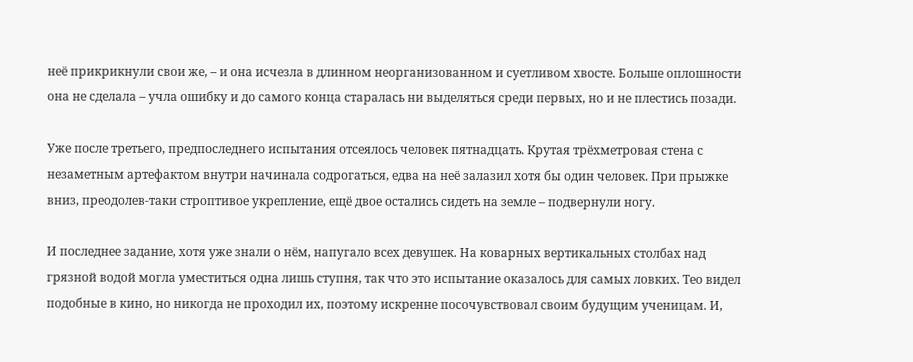неё прикрикнули свои же, – и она исчезла в длинном неорганизованном и суетливом хвосте. Больше оплошности она не сделала – учла ошибку и до самого конца старалась ни выделяться среди первых, но и не плестись позади.

Уже после третьего, предпоследнего испытания отсеялось человек пятнадцать. Крутая трёхметровая стена с незаметным артефактом внутри начинала содрогаться, едва на неё залазил хотя бы один человек. При прыжке вниз, преодолев-таки строптивое укрепление, ещё двое остались сидеть на земле – подвернули ногу.

И последнее задание, хотя уже знали о нём, напугало всех девушек. На коварных вертикальных столбах над грязной водой могла уместиться одна лишь ступня, так что это испытание оказалось для самых ловких. Тео видел подобные в кино, но никогда не проходил их, поэтому искренне посочувствовал своим будущим ученицам. И,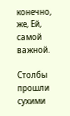конечно, же, Ей, самой важной.

Столбы прошли сухими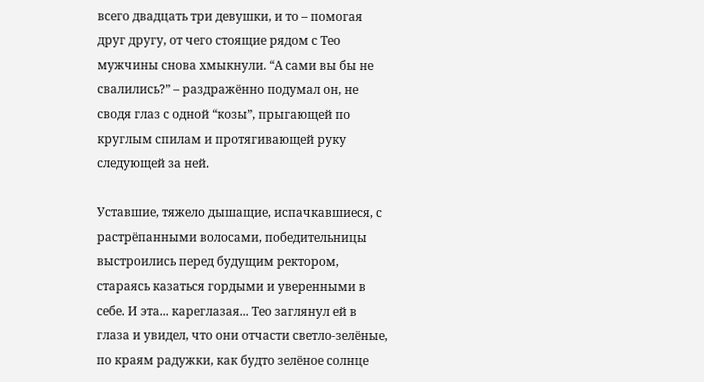всего двадцать три девушки, и то – помогая друг другу, от чего стоящие рядом с Тео мужчины снова хмыкнули. “А сами вы бы не свалились?” – раздражённо подумал он, не сводя глаз с одной “козы”, прыгающей по круглым спилам и протягивающей руку следующей за ней.

Уставшие, тяжело дышащие, испачкавшиеся, с растрёпанными волосами, победительницы выстроились перед будущим ректором, стараясь казаться гордыми и уверенными в себе. И эта... кареглазая... Тео заглянул ей в глаза и увидел, что они отчасти светло-зелёные, по краям радужки, как будто зелёное солнце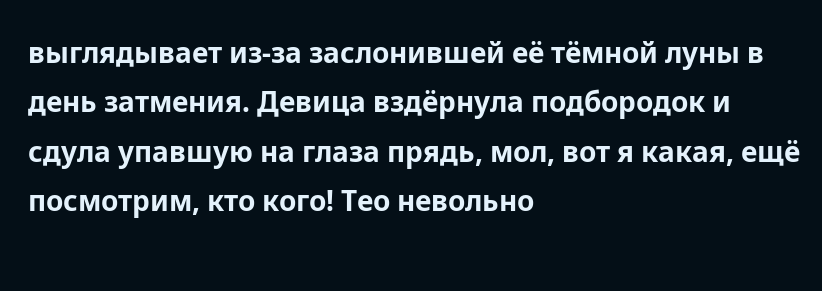выглядывает из-за заслонившей её тёмной луны в день затмения. Девица вздёрнула подбородок и сдула упавшую на глаза прядь, мол, вот я какая, ещё посмотрим, кто кого! Тео невольно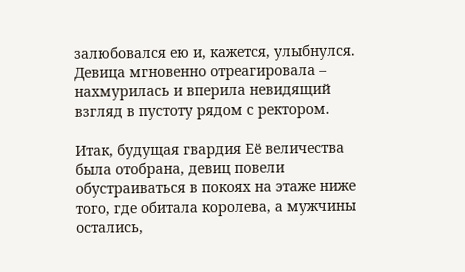залюбовался ею и, кажется, улыбнулся. Девица мгновенно отреагировала – нахмурилась и вперила невидящий взгляд в пустоту рядом с ректором.

Итак, будущая гвардия Её величества была отобрана, девиц повели обустраиваться в покоях на этаже ниже того, где обитала королева, а мужчины остались,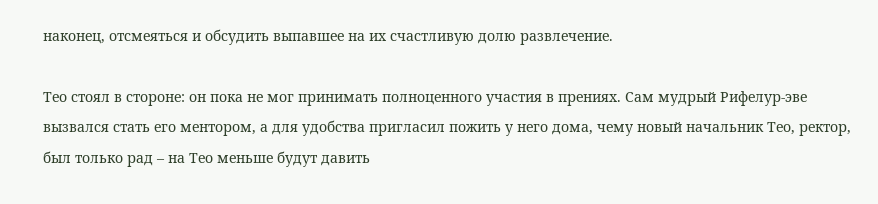наконец, отсмеяться и обсудить выпавшее на их счастливую долю развлечение.

Тео стоял в стороне: он пока не мог принимать полноценного участия в прениях. Сам мудрый Рифелур-эве вызвался стать его ментором, а для удобства пригласил пожить у него дома, чему новый начальник Тео, ректор, был только рад – на Тео меньше будут давить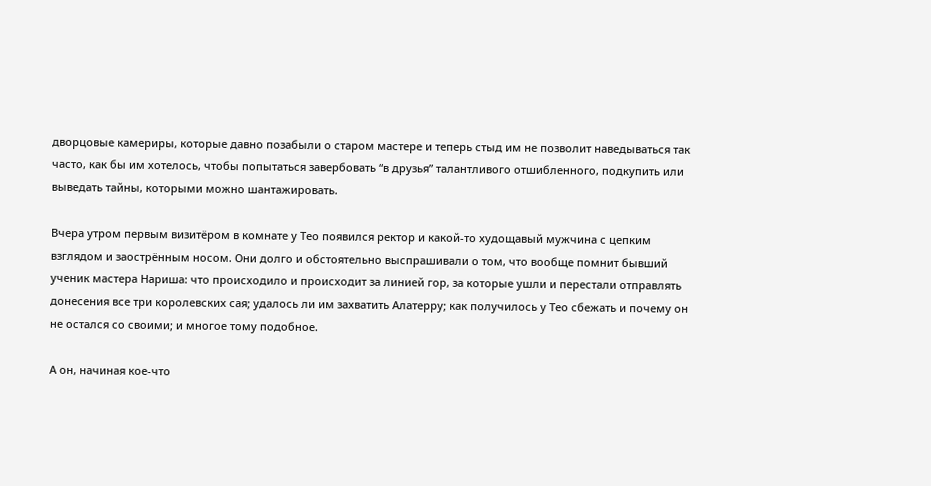дворцовые камериры, которые давно позабыли о старом мастере и теперь стыд им не позволит наведываться так часто, как бы им хотелось, чтобы попытаться завербовать “в друзья” талантливого отшибленного, подкупить или выведать тайны, которыми можно шантажировать.

Вчера утром первым визитёром в комнате у Тео появился ректор и какой-то худощавый мужчина с цепким взглядом и заострённым носом. Они долго и обстоятельно выспрашивали о том, что вообще помнит бывший ученик мастера Нариша: что происходило и происходит за линией гор, за которые ушли и перестали отправлять донесения все три королевских сая; удалось ли им захватить Алатерру; как получилось у Тео сбежать и почему он не остался со своими; и многое тому подобное.

А он, начиная кое-что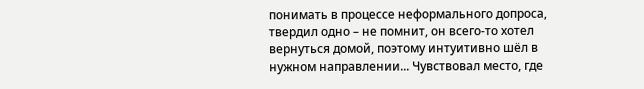понимать в процессе неформального допроса, твердил одно – не помнит, он всего-то хотел вернуться домой, поэтому интуитивно шёл в нужном направлении... Чувствовал место, где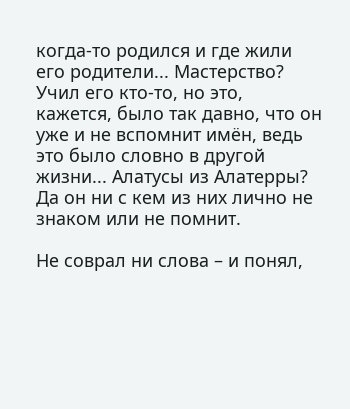когда-то родился и где жили его родители... Мастерство? Учил его кто-то, но это, кажется, было так давно, что он уже и не вспомнит имён, ведь это было словно в другой жизни... Алатусы из Алатерры? Да он ни с кем из них лично не знаком или не помнит.

Не соврал ни слова – и понял,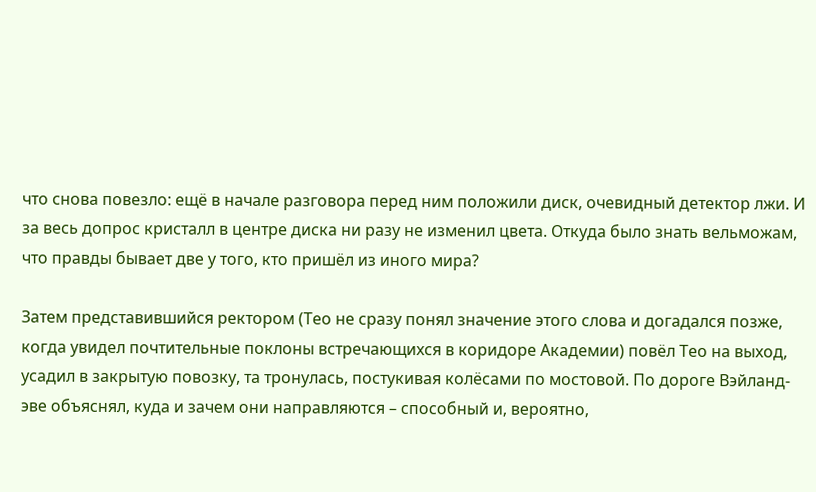что снова повезло: ещё в начале разговора перед ним положили диск, очевидный детектор лжи. И за весь допрос кристалл в центре диска ни разу не изменил цвета. Откуда было знать вельможам, что правды бывает две у того, кто пришёл из иного мира?

Затем представившийся ректором (Тео не сразу понял значение этого слова и догадался позже, когда увидел почтительные поклоны встречающихся в коридоре Академии) повёл Тео на выход, усадил в закрытую повозку, та тронулась, постукивая колёсами по мостовой. По дороге Вэйланд-эве объяснял, куда и зачем они направляются – способный и, вероятно,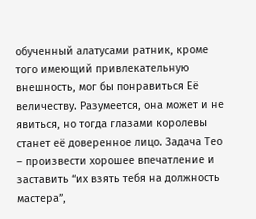обученный алатусами ратник, кроме того имеющий привлекательную внешность, мог бы понравиться Её величеству. Разумеется, она может и не явиться, но тогда глазами королевы станет её доверенное лицо. Задача Тео – произвести хорошее впечатление и заставить “их взять тебя на должность мастера”,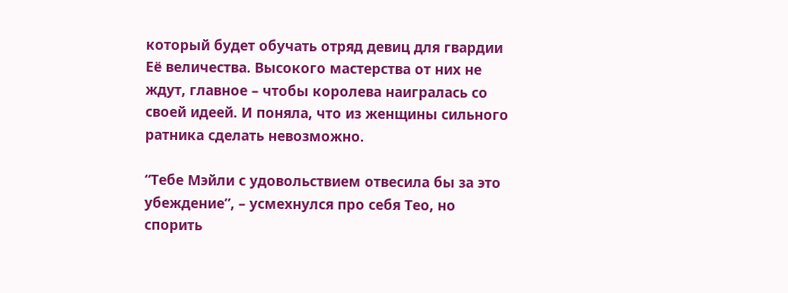который будет обучать отряд девиц для гвардии Её величества. Высокого мастерства от них не ждут, главное – чтобы королева наигралась со своей идеей. И поняла, что из женщины сильного ратника сделать невозможно.

“Тебе Мэйли с удовольствием отвесила бы за это убеждение”, – усмехнулся про себя Тео, но спорить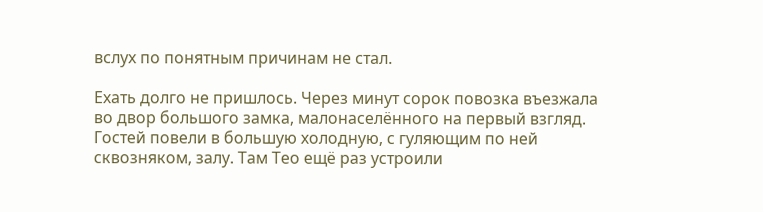вслух по понятным причинам не стал.

Ехать долго не пришлось. Через минут сорок повозка въезжала во двор большого замка, малонаселённого на первый взгляд. Гостей повели в большую холодную, с гуляющим по ней сквозняком, залу. Там Тео ещё раз устроили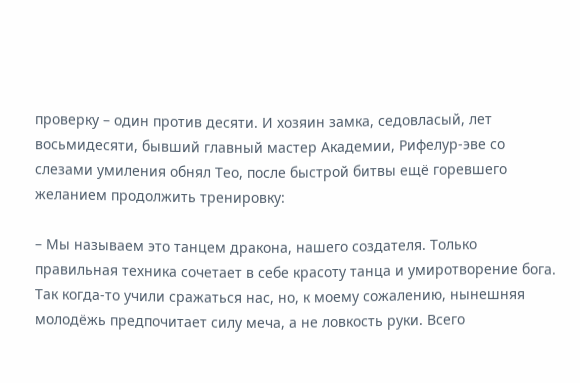проверку – один против десяти. И хозяин замка, седовласый, лет восьмидесяти, бывший главный мастер Академии, Рифелур-эве со слезами умиления обнял Тео, после быстрой битвы ещё горевшего желанием продолжить тренировку:

– Мы называем это танцем дракона, нашего создателя. Только правильная техника сочетает в себе красоту танца и умиротворение бога. Так когда-то учили сражаться нас, но, к моему сожалению, нынешняя молодёжь предпочитает силу меча, а не ловкость руки. Всего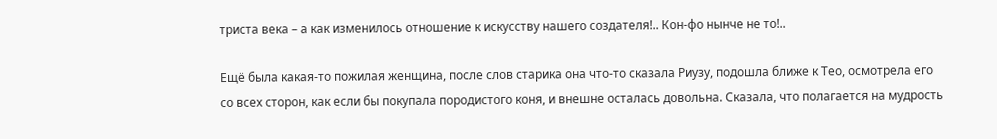триста века – а как изменилось отношение к искусству нашего создателя!.. Кон-фо нынче не то!..

Ещё была какая-то пожилая женщина, после слов старика она что-то сказала Риузу, подошла ближе к Тео, осмотрела его со всех сторон, как если бы покупала породистого коня, и внешне осталась довольна. Сказала, что полагается на мудрость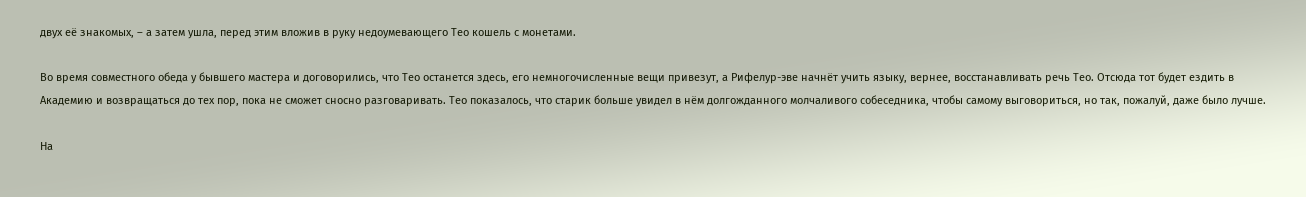двух её знакомых, – а затем ушла, перед этим вложив в руку недоумевающего Тео кошель с монетами.

Во время совместного обеда у бывшего мастера и договорились, что Тео останется здесь, его немногочисленные вещи привезут, а Рифелур-эве начнёт учить языку, вернее, восстанавливать речь Тео. Отсюда тот будет ездить в Академию и возвращаться до тех пор, пока не сможет сносно разговаривать. Тео показалось, что старик больше увидел в нём долгожданного молчаливого собеседника, чтобы самому выговориться, но так, пожалуй, даже было лучше.

На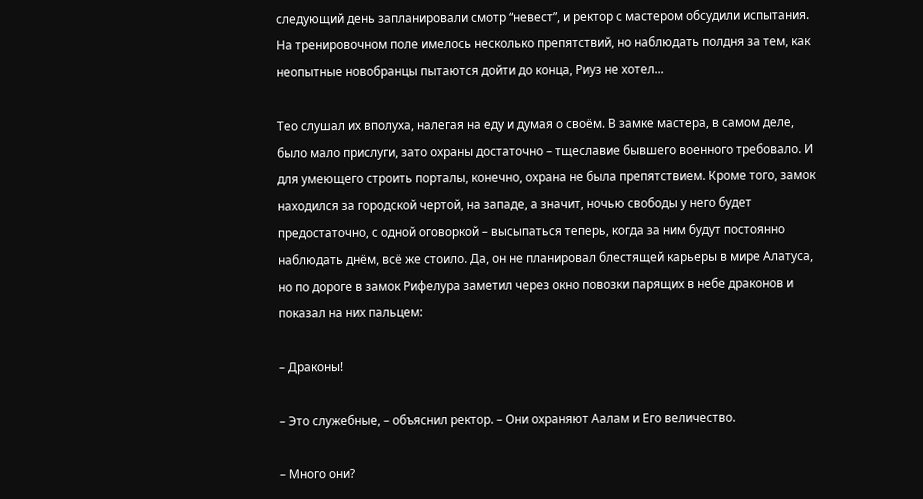следующий день запланировали смотр “невест”, и ректор с мастером обсудили испытания. На тренировочном поле имелось несколько препятствий, но наблюдать полдня за тем, как неопытные новобранцы пытаются дойти до конца, Риуз не хотел...

Тео слушал их вполуха, налегая на еду и думая о своём. В замке мастера, в самом деле, было мало прислуги, зато охраны достаточно – тщеславие бывшего военного требовало. И для умеющего строить порталы, конечно, охрана не была препятствием. Кроме того, замок находился за городской чертой, на западе, а значит, ночью свободы у него будет предостаточно, с одной оговоркой – высыпаться теперь, когда за ним будут постоянно наблюдать днём, всё же стоило. Да, он не планировал блестящей карьеры в мире Алатуса, но по дороге в замок Рифелура заметил через окно повозки парящих в небе драконов и показал на них пальцем:

– Драконы!

– Это служебные, – объяснил ректор. – Они охраняют Аалам и Его величество.

– Много они?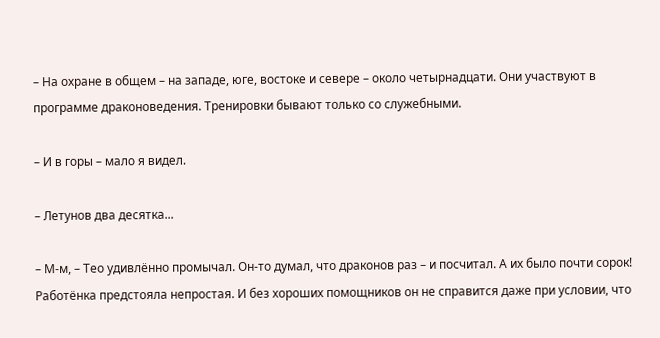– На охране в общем – на западе, юге, востоке и севере – около четырнадцати. Они участвуют в программе драконоведения. Тренировки бывают только со служебными.

– И в горы – мало я видел.

– Летунов два десятка...

– М-м, – Тео удивлённо промычал. Он-то думал, что драконов раз – и посчитал. А их было почти сорок! Работёнка предстояла непростая. И без хороших помощников он не справится даже при условии, что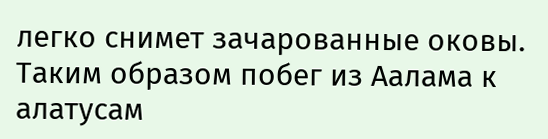легко снимет зачарованные оковы. Таким образом побег из Аалама к алатусам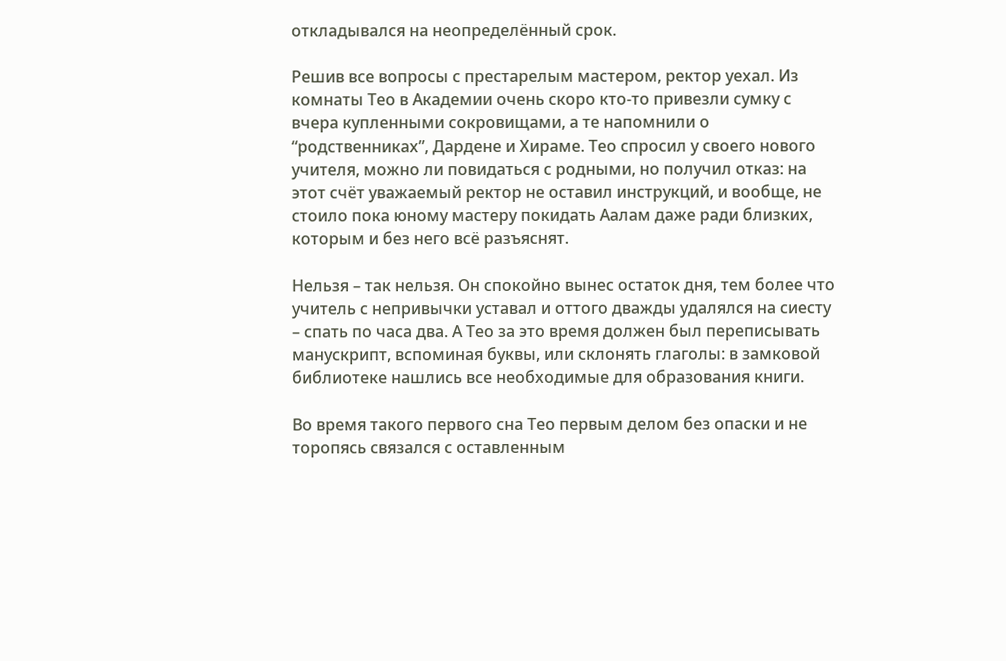откладывался на неопределённый срок.

Решив все вопросы с престарелым мастером, ректор уехал. Из комнаты Тео в Академии очень скоро кто-то привезли сумку с вчера купленными сокровищами, а те напомнили о “родственниках”, Дардене и Хираме. Тео спросил у своего нового учителя, можно ли повидаться с родными, но получил отказ: на этот счёт уважаемый ректор не оставил инструкций, и вообще, не стоило пока юному мастеру покидать Аалам даже ради близких, которым и без него всё разъяснят.

Нельзя – так нельзя. Он спокойно вынес остаток дня, тем более что учитель с непривычки уставал и оттого дважды удалялся на сиесту – спать по часа два. А Тео за это время должен был переписывать манускрипт, вспоминая буквы, или склонять глаголы: в замковой библиотеке нашлись все необходимые для образования книги.

Во время такого первого сна Тео первым делом без опаски и не торопясь связался с оставленным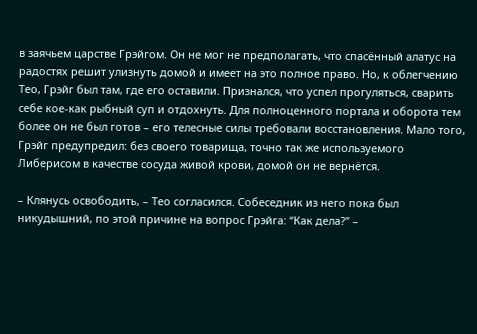в заячьем царстве Грэйгом. Он не мог не предполагать, что спасённый алатус на радостях решит улизнуть домой и имеет на это полное право. Но, к облегчению Тео, Грэйг был там, где его оставили. Признался, что успел прогуляться, сварить себе кое-как рыбный суп и отдохнуть. Для полноценного портала и оборота тем более он не был готов – его телесные силы требовали восстановления. Мало того, Грэйг предупредил: без своего товарища, точно так же используемого Либерисом в качестве сосуда живой крови, домой он не вернётся.

– Клянусь освободить, – Тео согласился. Собеседник из него пока был никудышний, по этой причине на вопрос Грэйга: “Как дела?” –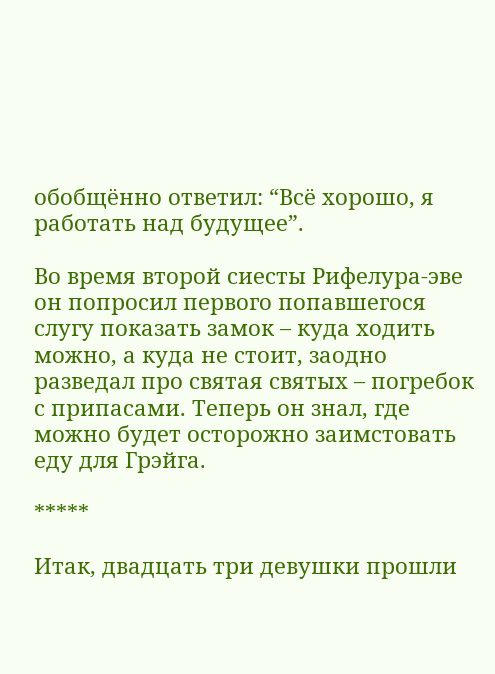обобщённо ответил: “Всё хорошо, я работать над будущее”.

Во время второй сиесты Рифелура-эве он попросил первого попавшегося слугу показать замок – куда ходить можно, а куда не стоит, заодно разведал про святая святых – погребок с припасами. Теперь он знал, где можно будет осторожно заимстовать еду для Грэйга.

*****

Итак, двадцать три девушки прошли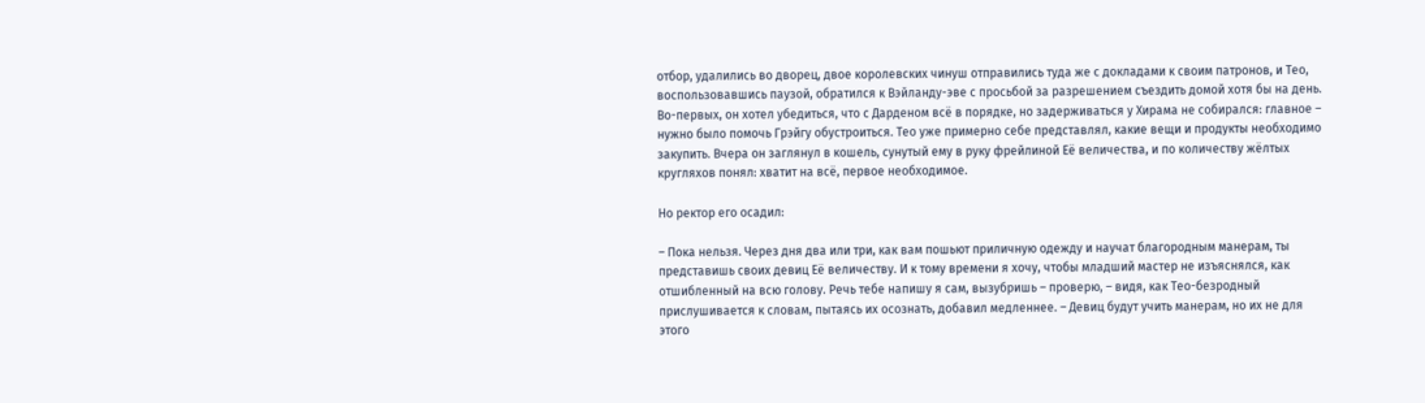отбор, удалились во дворец, двое королевских чинуш отправились туда же с докладами к своим патронов, и Тео, воспользовавшись паузой, обратился к Вэйланду-эве с просьбой за разрешением съездить домой хотя бы на день. Во-первых, он хотел убедиться, что с Дарденом всё в порядке, но задерживаться у Хирама не собирался: главное – нужно было помочь Грэйгу обустроиться. Тео уже примерно себе представлял, какие вещи и продукты необходимо закупить. Вчера он заглянул в кошель, сунутый ему в руку фрейлиной Её величества, и по количеству жёлтых кругляхов понял: хватит на всё, первое необходимое.

Но ректор его осадил:

– Пока нельзя. Через дня два или три, как вам пошьют приличную одежду и научат благородным манерам, ты представишь своих девиц Её величеству. И к тому времени я хочу, чтобы младший мастер не изъяснялся, как отшибленный на всю голову. Речь тебе напишу я сам, вызубришь – проверю, – видя, как Тео-безродный прислушивается к словам, пытаясь их осознать, добавил медленнее. – Девиц будут учить манерам, но их не для этого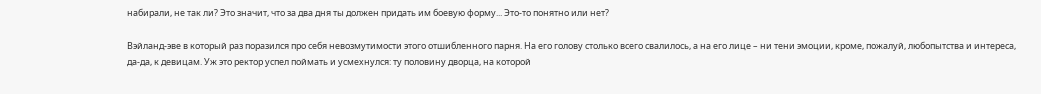набирали, не так ли? Это значит, что за два дня ты должен придать им боевую форму... Это-то понятно или нет?

Вэйланд-эве в который раз поразился про себя невозмутимости этого отшибленного парня. На его голову столько всего свалилось, а на его лице – ни тени эмоции, кроме, пожалуй, любопытства и интереса, да-да, к девицам. Уж это ректор успел поймать и усмехнулся: ту половину дворца, на которой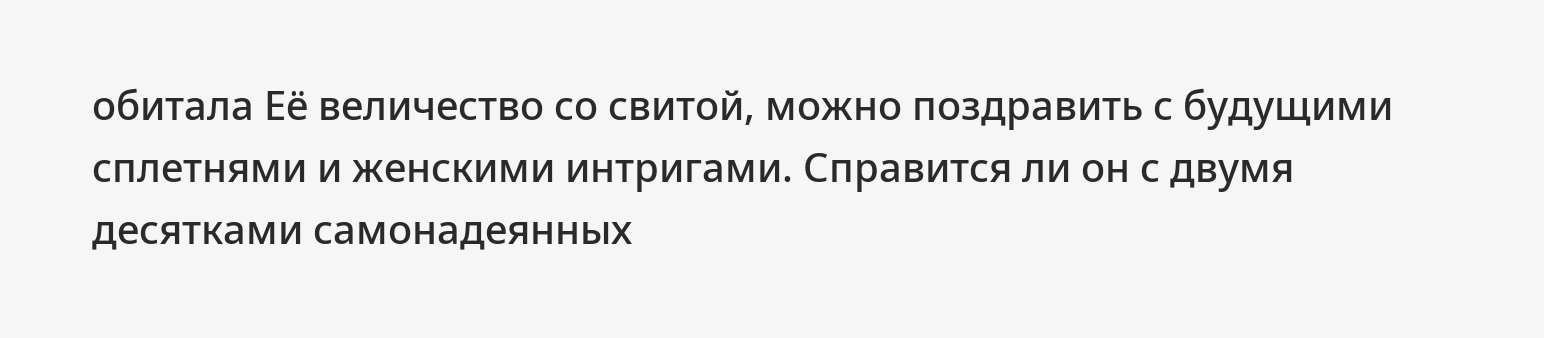обитала Её величество со свитой, можно поздравить с будущими сплетнями и женскими интригами. Справится ли он с двумя десятками самонадеянных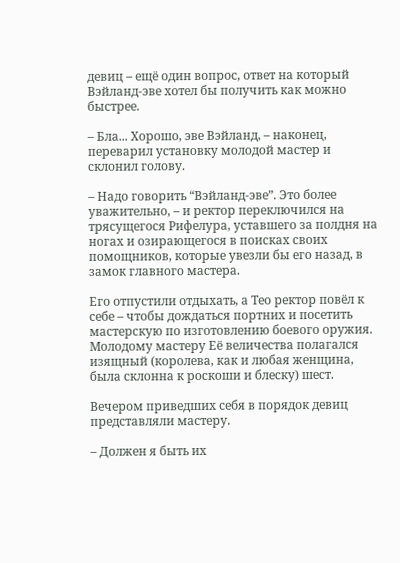девиц – ещё один вопрос, ответ на который Вэйланд-эве хотел бы получить как можно быстрее.

– Бла... Хорошо, эве Вэйланд, – наконец, переварил установку молодой мастер и склонил голову.

– Надо говорить “Вэйланд-эве”. Это более уважительно, – и ректор переключился на трясущегося Рифелура, уставшего за полдня на ногах и озирающегося в поисках своих помощников, которые увезли бы его назад, в замок главного мастера.

Его отпустили отдыхать, а Тео ректор повёл к себе – чтобы дождаться портних и посетить мастерскую по изготовлению боевого оружия. Молодому мастеру Её величества полагался изящный (королева, как и любая женщина, была склонна к роскоши и блеску) шест.

Вечером приведших себя в порядок девиц представляли мастеру.

– Должен я быть их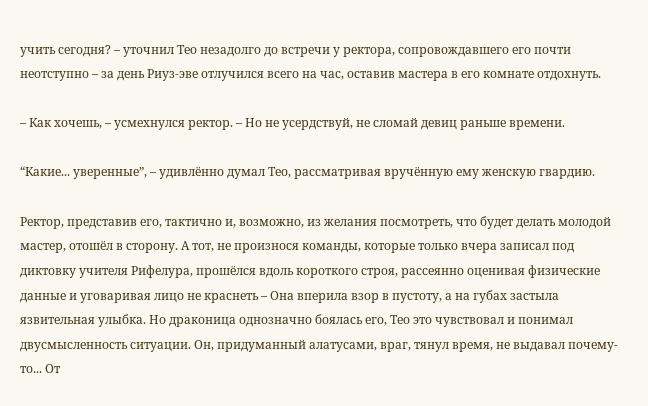учить сегодня? – уточнил Тео незадолго до встречи у ректора, сопровождавшего его почти неотступно – за день Риуз-эве отлучился всего на час, оставив мастера в его комнате отдохнуть.

– Как хочешь, – усмехнулся ректор. – Но не усердствуй, не сломай девиц раньше времени.

“Какие... уверенные”, – удивлённо думал Тео, рассматривая вручённую ему женскую гвардию.

Ректор, представив его, тактично и, возможно, из желания посмотреть, что будет делать молодой мастер, отошёл в сторону. А тот, не произнося команды, которые только вчера записал под диктовку учителя Рифелура, прошёлся вдоль короткого строя, рассеянно оценивая физические данные и уговаривая лицо не краснеть – Она вперила взор в пустоту, а на губах застыла язвительная улыбка. Но драконица однозначно боялась его, Тео это чувствовал и понимал двусмысленность ситуации. Он, придуманный алатусами, враг, тянул время, не выдавал почему-то... От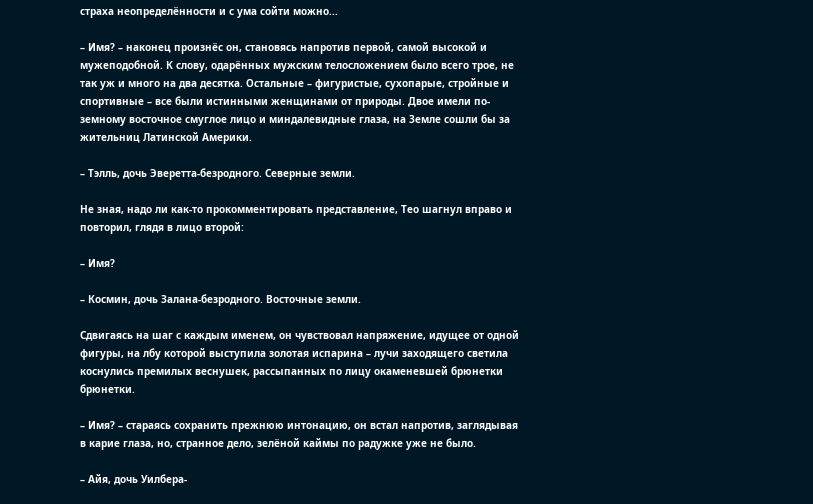страха неопределённости и с ума сойти можно...

– Имя? – наконец произнёс он, становясь напротив первой, самой высокой и мужеподобной. К слову, одарённых мужским телосложением было всего трое, не так уж и много на два десятка. Остальные – фигуристые, сухопарые, стройные и спортивные – все были истинными женщинами от природы. Двое имели по-земному восточное смуглое лицо и миндалевидные глаза, на Земле сошли бы за жительниц Латинской Америки.

– Тэлль, дочь Эверетта-безродного. Северные земли.

Не зная, надо ли как-то прокомментировать представление, Тео шагнул вправо и повторил, глядя в лицо второй:

– Имя?

– Космин, дочь Залана-безродного. Восточные земли.

Сдвигаясь на шаг с каждым именем, он чувствовал напряжение, идущее от одной фигуры, на лбу которой выступила золотая испарина – лучи заходящего светила коснулись премилых веснушек, рассыпанных по лицу окаменевшей брюнетки брюнетки.

– Имя? – стараясь сохранить прежнюю интонацию, он встал напротив, заглядывая в карие глаза, но, странное дело, зелёной каймы по радужке уже не было.

– Айя, дочь Уилбера-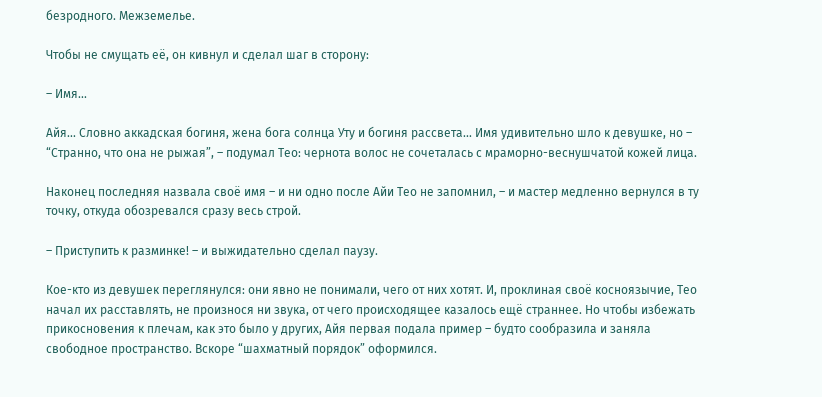безродного. Межземелье.

Чтобы не смущать её, он кивнул и сделал шаг в сторону:

– Имя...

Айя... Словно аккадская богиня, жена бога солнца Уту и богиня рассвета... Имя удивительно шло к девушке, но – “Странно, что она не рыжая”, – подумал Тео: чернота волос не сочеталась с мраморно-веснушчатой кожей лица.

Наконец последняя назвала своё имя – и ни одно после Айи Тео не запомнил, – и мастер медленно вернулся в ту точку, откуда обозревался сразу весь строй.

– Приступить к разминке! – и выжидательно сделал паузу.

Кое-кто из девушек переглянулся: они явно не понимали, чего от них хотят. И, проклиная своё косноязычие, Тео начал их расставлять, не произнося ни звука, от чего происходящее казалось ещё страннее. Но чтобы избежать прикосновения к плечам, как это было у других, Айя первая подала пример – будто сообразила и заняла свободное пространство. Вскоре “шахматный порядок” оформился.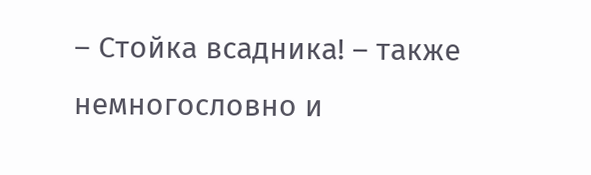– Стойка всадника! – также немногословно и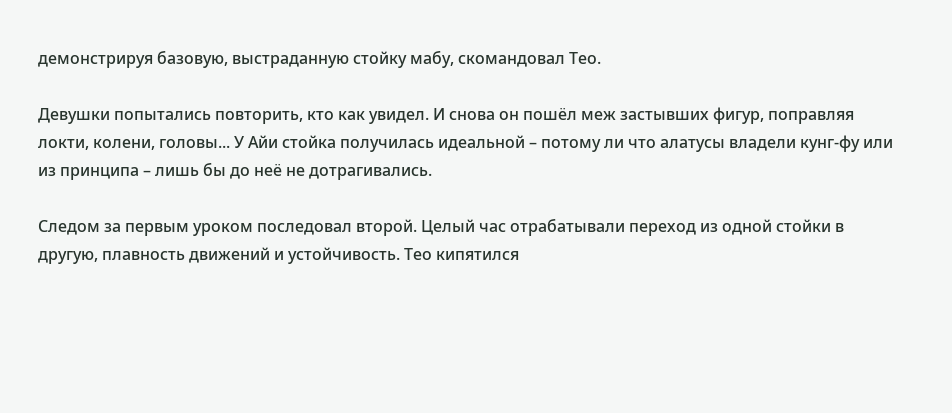демонстрируя базовую, выстраданную стойку мабу, скомандовал Тео.

Девушки попытались повторить, кто как увидел. И снова он пошёл меж застывших фигур, поправляя локти, колени, головы... У Айи стойка получилась идеальной – потому ли что алатусы владели кунг-фу или из принципа – лишь бы до неё не дотрагивались.

Следом за первым уроком последовал второй. Целый час отрабатывали переход из одной стойки в другую, плавность движений и устойчивость. Тео кипятился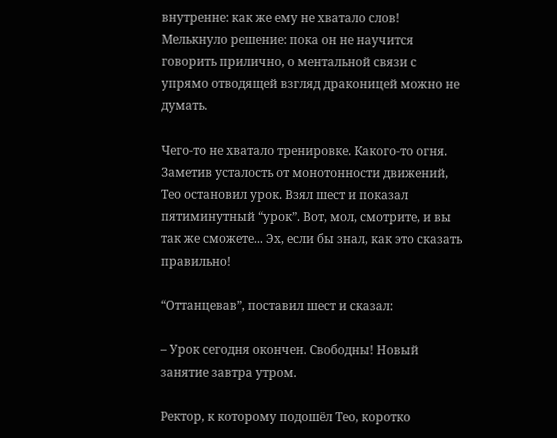внутренне: как же ему не хватало слов! Мелькнуло решение: пока он не научится говорить прилично, о ментальной связи с упрямо отводящей взгляд драконицей можно не думать.

Чего-то не хватало тренировке. Какого-то огня. Заметив усталость от монотонности движений, Тео остановил урок. Взял шест и показал пятиминутный “урок”. Вот, мол, смотрите, и вы так же сможете... Эх, если бы знал, как это сказать правильно!

“Оттанцевав”, поставил шест и сказал:

– Урок сегодня окончен. Свободны! Новый занятие завтра утром.

Ректор, к которому подошёл Тео, коротко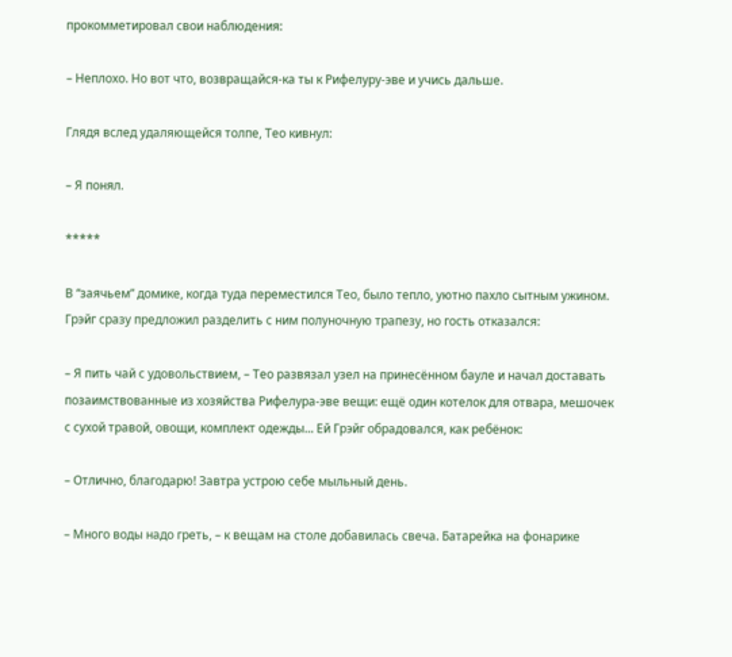прокомметировал свои наблюдения:

– Неплохо. Но вот что, возвращайся-ка ты к Рифелуру-эве и учись дальше.

Глядя вслед удаляющейся толпе, Тео кивнул:

– Я понял.

*****

В “заячьем” домике, когда туда переместился Тео, было тепло, уютно пахло сытным ужином. Грэйг сразу предложил разделить с ним полуночную трапезу, но гость отказался:

– Я пить чай с удовольствием, – Тео развязал узел на принесённом бауле и начал доставать позаимствованные из хозяйства Рифелура-эве вещи: ещё один котелок для отвара, мешочек с сухой травой, овощи, комплект одежды... Ей Грэйг обрадовался, как ребёнок:

– Отлично, благодарю! Завтра устрою себе мыльный день.

– Много воды надо греть, – к вещам на столе добавилась свеча. Батарейка на фонарике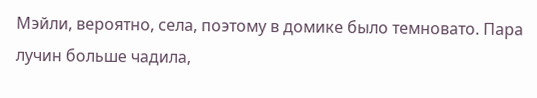Мэйли, вероятно, села, поэтому в домике было темновато. Пара лучин больше чадила,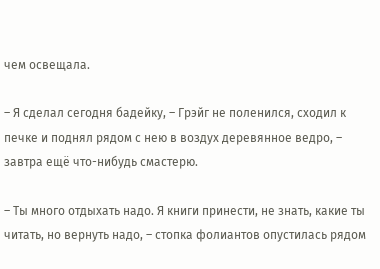чем освещала.

– Я сделал сегодня бадейку, – Грэйг не поленился, сходил к печке и поднял рядом с нею в воздух деревянное ведро, – завтра ещё что-нибудь смастерю.

– Ты много отдыхать надо. Я книги принести, не знать, какие ты читать, но вернуть надо, – стопка фолиантов опустилась рядом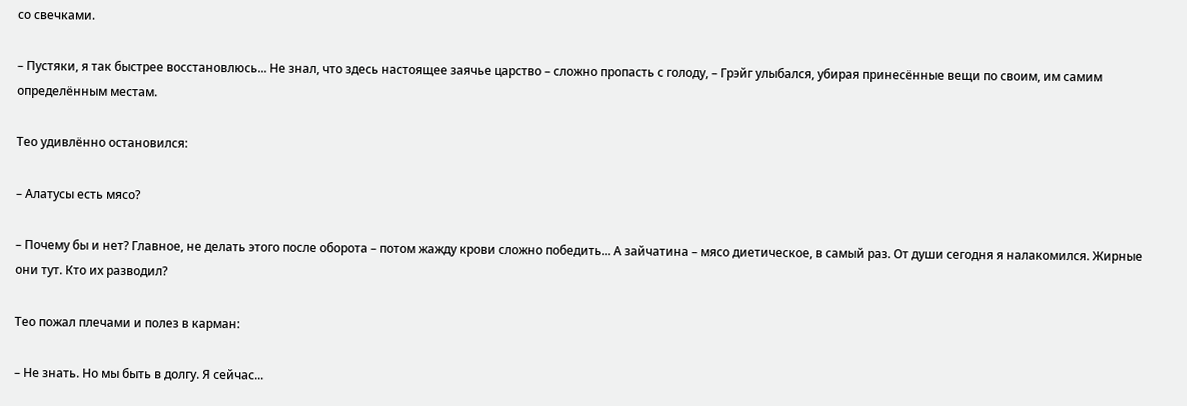со свечками.

– Пустяки, я так быстрее восстановлюсь... Не знал, что здесь настоящее заячье царство – сложно пропасть с голоду, – Грэйг улыбался, убирая принесённые вещи по своим, им самим определённым местам.

Тео удивлённо остановился:

– Алатусы есть мясо?

– Почему бы и нет? Главное, не делать этого после оборота – потом жажду крови сложно победить... А зайчатина – мясо диетическое, в самый раз. От души сегодня я налакомился. Жирные они тут. Кто их разводил?

Тео пожал плечами и полез в карман:

– Не знать. Но мы быть в долгу. Я сейчас...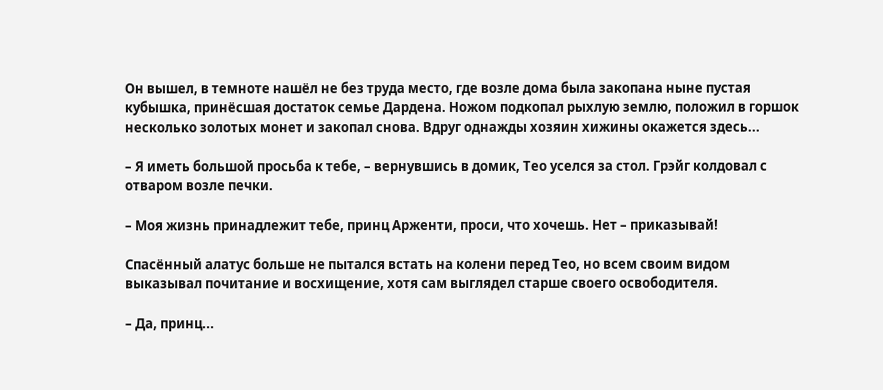Он вышел, в темноте нашёл не без труда место, где возле дома была закопана ныне пустая кубышка, принёсшая достаток семье Дардена. Ножом подкопал рыхлую землю, положил в горшок несколько золотых монет и закопал снова. Вдруг однажды хозяин хижины окажется здесь...

– Я иметь большой просьба к тебе, – вернувшись в домик, Тео уселся за стол. Грэйг колдовал с отваром возле печки.

– Моя жизнь принадлежит тебе, принц Арженти, проси, что хочешь. Нет – приказывай!

Спасённый алатус больше не пытался встать на колени перед Тео, но всем своим видом выказывал почитание и восхищение, хотя сам выглядел старше своего освободителя.

– Да, принц...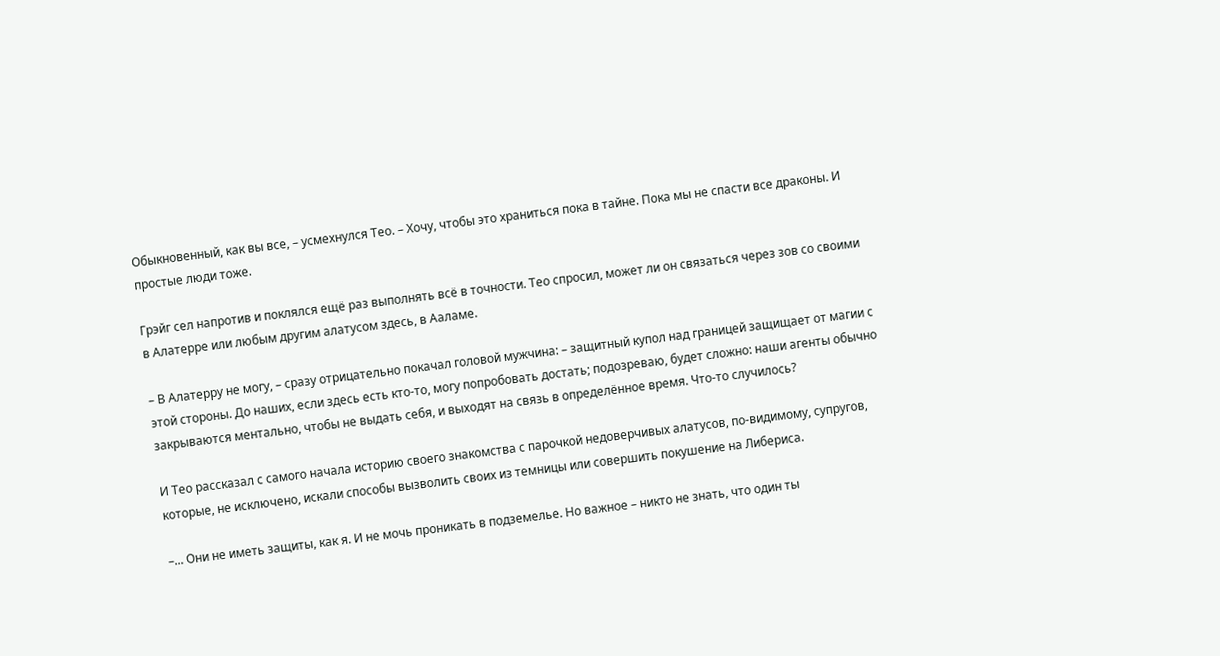Обыкновенный, как вы все, – усмехнулся Тео. – Хочу, чтобы это храниться пока в тайне. Пока мы не спасти все драконы. И простые люди тоже.

Грэйг сел напротив и поклялся ещё раз выполнять всё в точности. Тео спросил, может ли он связаться через зов со своими в Алатерре или любым другим алатусом здесь, в Ааламе.

– В Алатерру не могу, – сразу отрицательно покачал головой мужчина: – защитный купол над границей защищает от магии с этой стороны. До наших, если здесь есть кто-то, могу попробовать достать; подозреваю, будет сложно: наши агенты обычно закрываются ментально, чтобы не выдать себя, и выходят на связь в определённое время. Что-то случилось?

И Тео рассказал с самого начала историю своего знакомства с парочкой недоверчивых алатусов, по-видимому, супругов, которые, не исключено, искали способы вызволить своих из темницы или совершить покушение на Либериса.

–... Они не иметь защиты, как я. И не мочь проникать в подземелье. Но важное – никто не знать, что один ты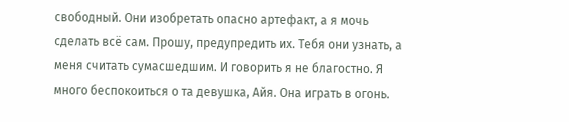свободный. Они изобретать опасно артефакт, а я мочь сделать всё сам. Прошу, предупредить их. Тебя они узнать, а меня считать сумасшедшим. И говорить я не благостно. Я много беспокоиться о та девушка, Айя. Она играть в огонь.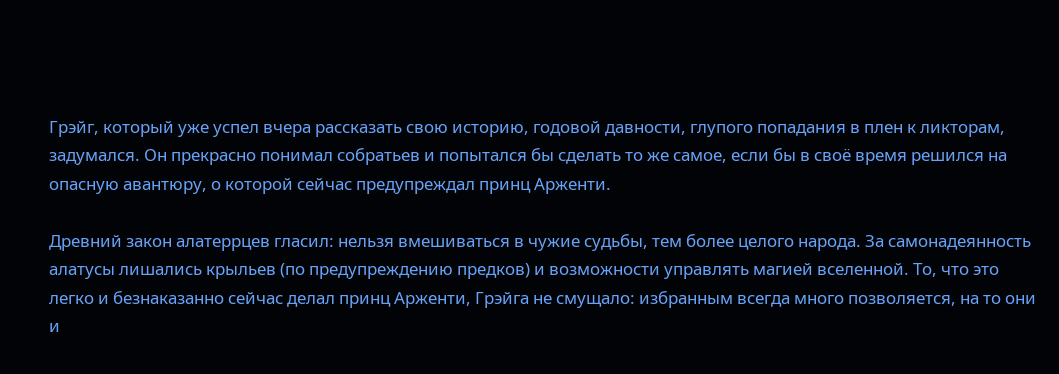Грэйг, который уже успел вчера рассказать свою историю, годовой давности, глупого попадания в плен к ликторам, задумался. Он прекрасно понимал собратьев и попытался бы сделать то же самое, если бы в своё время решился на опасную авантюру, о которой сейчас предупреждал принц Арженти.

Древний закон алатеррцев гласил: нельзя вмешиваться в чужие судьбы, тем более целого народа. За самонадеянность алатусы лишались крыльев (по предупреждению предков) и возможности управлять магией вселенной. То, что это легко и безнаказанно сейчас делал принц Арженти, Грэйга не смущало: избранным всегда много позволяется, на то они и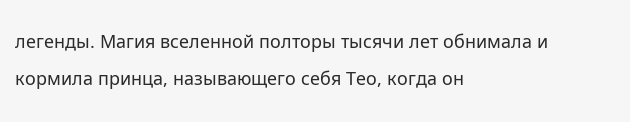легенды. Магия вселенной полторы тысячи лет обнимала и кормила принца, называющего себя Тео, когда он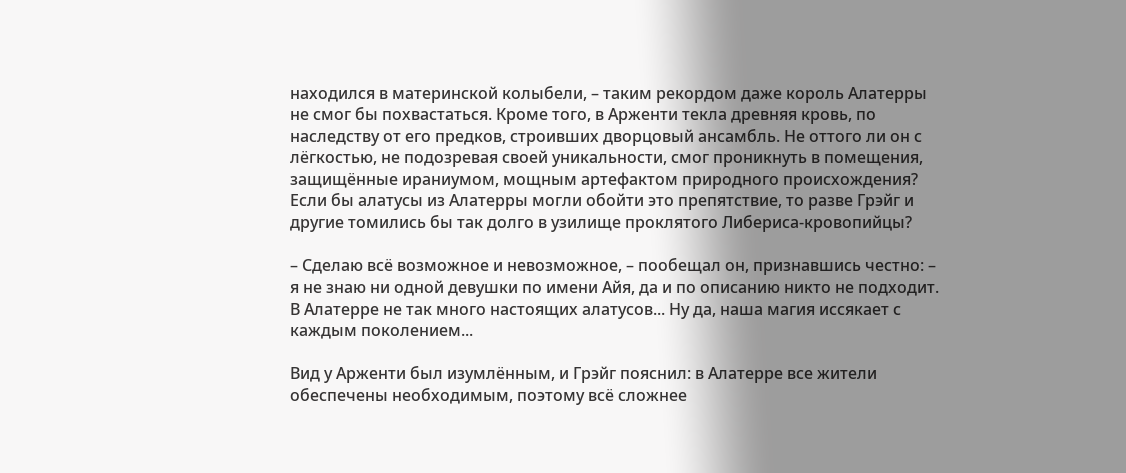находился в материнской колыбели, – таким рекордом даже король Алатерры не смог бы похвастаться. Кроме того, в Арженти текла древняя кровь, по наследству от его предков, строивших дворцовый ансамбль. Не оттого ли он с лёгкостью, не подозревая своей уникальности, смог проникнуть в помещения, защищённые ираниумом, мощным артефактом природного происхождения? Если бы алатусы из Алатерры могли обойти это препятствие, то разве Грэйг и другие томились бы так долго в узилище проклятого Либериса-кровопийцы?

– Сделаю всё возможное и невозможное, – пообещал он, признавшись честно: – я не знаю ни одной девушки по имени Айя, да и по описанию никто не подходит. В Алатерре не так много настоящих алатусов... Ну да, наша магия иссякает с каждым поколением...

Вид у Арженти был изумлённым, и Грэйг пояснил: в Алатерре все жители обеспечены необходимым, поэтому всё сложнее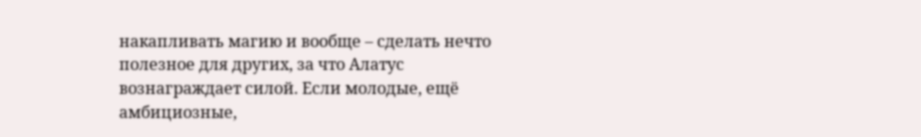накапливать магию и вообще – сделать нечто полезное для других, за что Алатус вознаграждает силой. Если молодые, ещё амбициозные,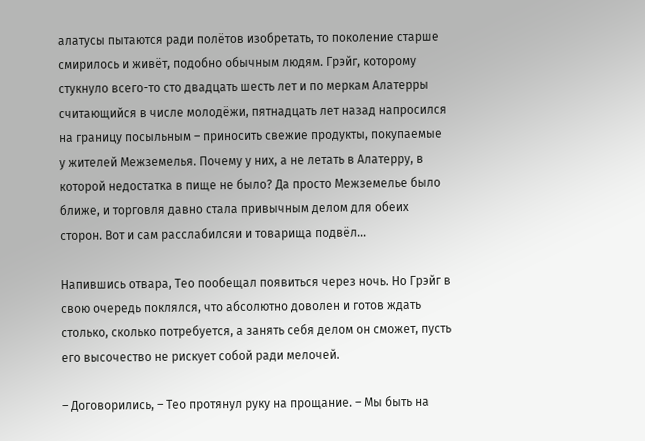алатусы пытаются ради полётов изобретать, то поколение старше смирилось и живёт, подобно обычным людям. Грэйг, которому стукнуло всего-то сто двадцать шесть лет и по меркам Алатерры считающийся в числе молодёжи, пятнадцать лет назад напросился на границу посыльным – приносить свежие продукты, покупаемые у жителей Межземелья. Почему у них, а не летать в Алатерру, в которой недостатка в пище не было? Да просто Межземелье было ближе, и торговля давно стала привычным делом для обеих сторон. Вот и сам расслабилсяи и товарища подвёл...

Напившись отвара, Тео пообещал появиться через ночь. Но Грэйг в свою очередь поклялся, что абсолютно доволен и готов ждать столько, сколько потребуется, а занять себя делом он сможет, пусть его высочество не рискует собой ради мелочей.

– Договорились, – Тео протянул руку на прощание. – Мы быть на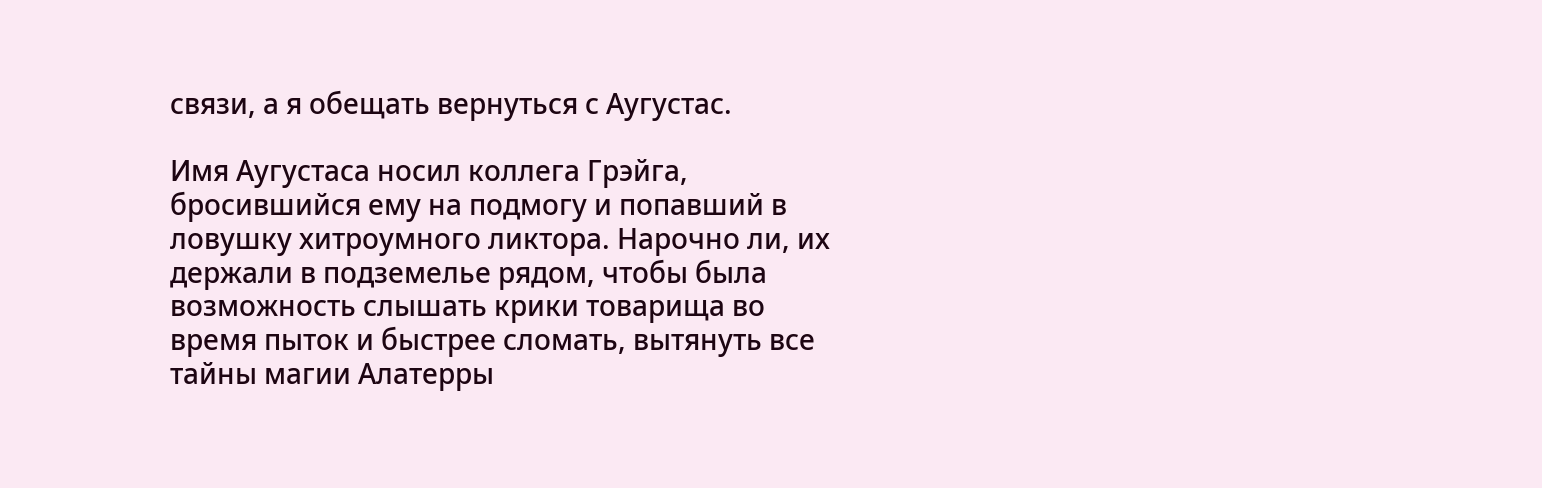связи, а я обещать вернуться с Аугустас.

Имя Аугустаса носил коллега Грэйга, бросившийся ему на подмогу и попавший в ловушку хитроумного ликтора. Нарочно ли, их держали в подземелье рядом, чтобы была возможность слышать крики товарища во время пыток и быстрее сломать, вытянуть все тайны магии Алатерры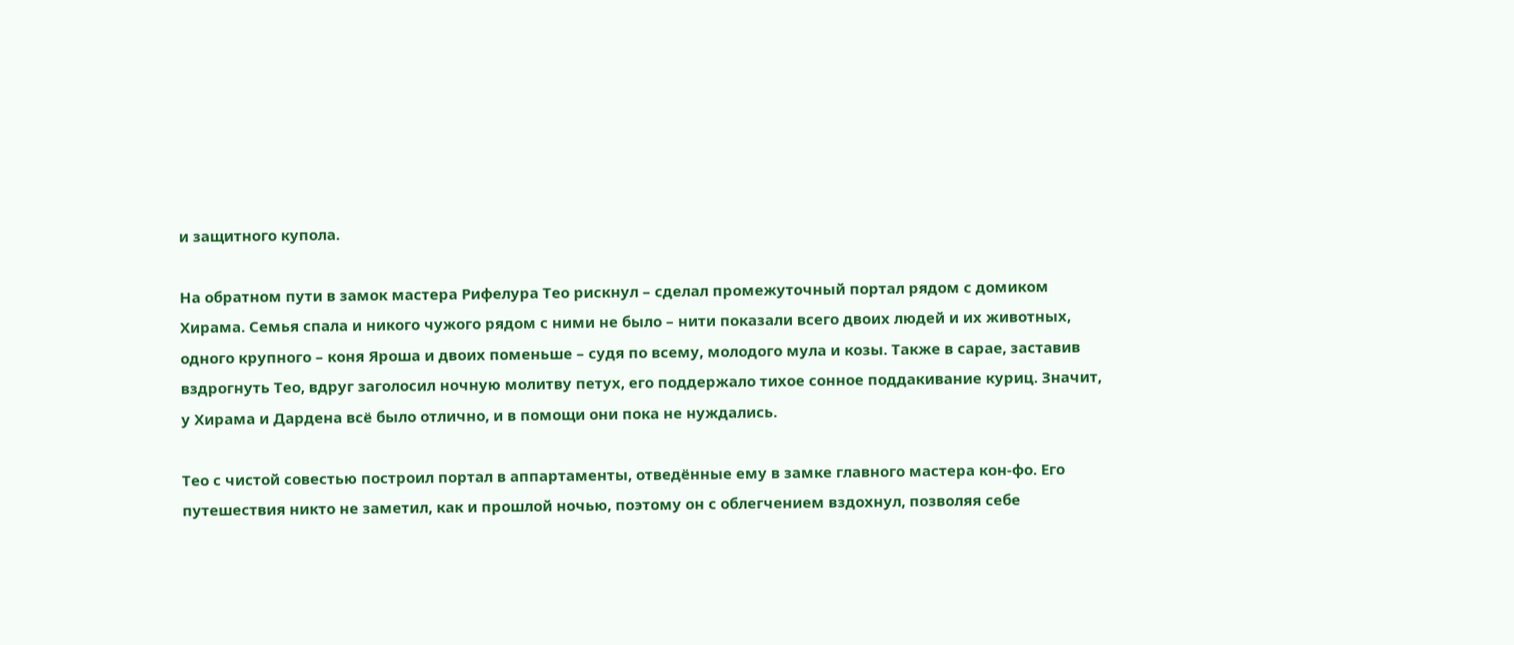и защитного купола.

На обратном пути в замок мастера Рифелура Тео рискнул – сделал промежуточный портал рядом с домиком Хирама. Семья спала и никого чужого рядом с ними не было – нити показали всего двоих людей и их животных, одного крупного – коня Яроша и двоих поменьше – судя по всему, молодого мула и козы. Также в сарае, заставив вздрогнуть Тео, вдруг заголосил ночную молитву петух, его поддержало тихое сонное поддакивание куриц. Значит, у Хирама и Дардена всё было отлично, и в помощи они пока не нуждались.

Тео с чистой совестью построил портал в аппартаменты, отведённые ему в замке главного мастера кон-фо. Его путешествия никто не заметил, как и прошлой ночью, поэтому он с облегчением вздохнул, позволяя себе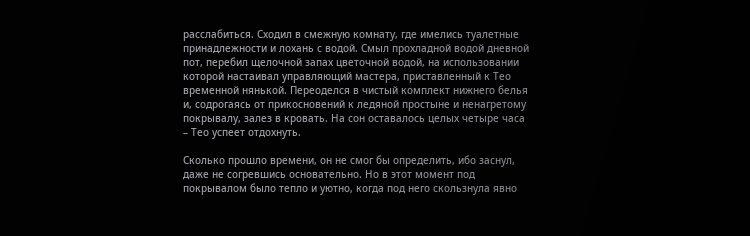расслабиться. Сходил в смежную комнату, где имелись туалетные принадлежности и лохань с водой. Смыл прохладной водой дневной пот, перебил щелочной запах цветочной водой, на использовании которой настаивал управляющий мастера, приставленный к Тео временной нянькой. Переоделся в чистый комплект нижнего белья и, содрогаясь от прикосновений к ледяной простыне и ненагретому покрывалу, залез в кровать. На сон оставалось целых четыре часа – Тео успеет отдохнуть.

Сколько прошло времени, он не смог бы определить, ибо заснул, даже не согревшись основательно. Но в этот момент под покрывалом было тепло и уютно, когда под него скользнула явно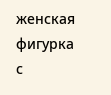женская фигурка с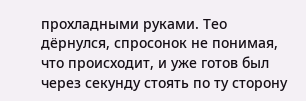прохладными руками. Тео дёрнулся, спросонок не понимая, что происходит, и уже готов был через секунду стоять по ту сторону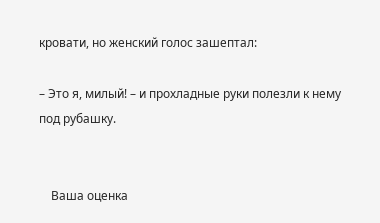кровати, но женский голос зашептал:

– Это я, милый! – и прохладные руки полезли к нему под рубашку.


    Ваша оценка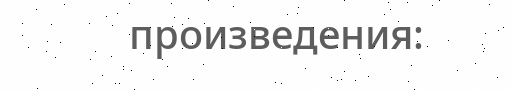произведения: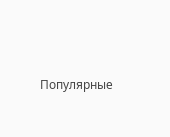Популярные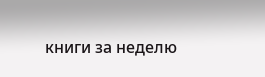книги за неделю